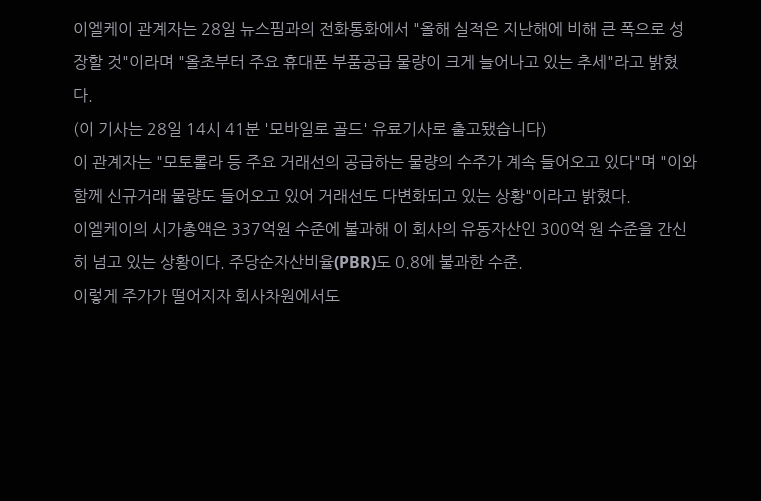이엘케이 관계자는 28일 뉴스핌과의 전화통화에서 "올해 실적은 지난해에 비해 큰 폭으로 성장할 것"이라며 "올초부터 주요 휴대폰 부품공급 물량이 크게 늘어나고 있는 추세"라고 밝혔다.
(이 기사는 28일 14시 41분 '모바일로 골드' 유료기사로 출고됐습니다)
이 관계자는 "모토롤라 등 주요 거래선의 공급하는 물량의 수주가 계속 들어오고 있다"며 "이와함께 신규거래 물량도 들어오고 있어 거래선도 다변화되고 있는 상황"이라고 밝혔다.
이엘케이의 시가총액은 337억원 수준에 불과해 이 회사의 유동자산인 300억 원 수준을 간신히 넘고 있는 상황이다. 주당순자산비율(PBR)도 0.8에 불과한 수준.
이렇게 주가가 떨어지자 회사차원에서도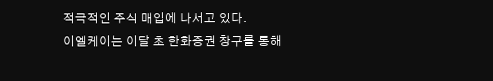적극적인 주식 매입에 나서고 있다.
이엘케이는 이달 초 한화증권 창구를 통해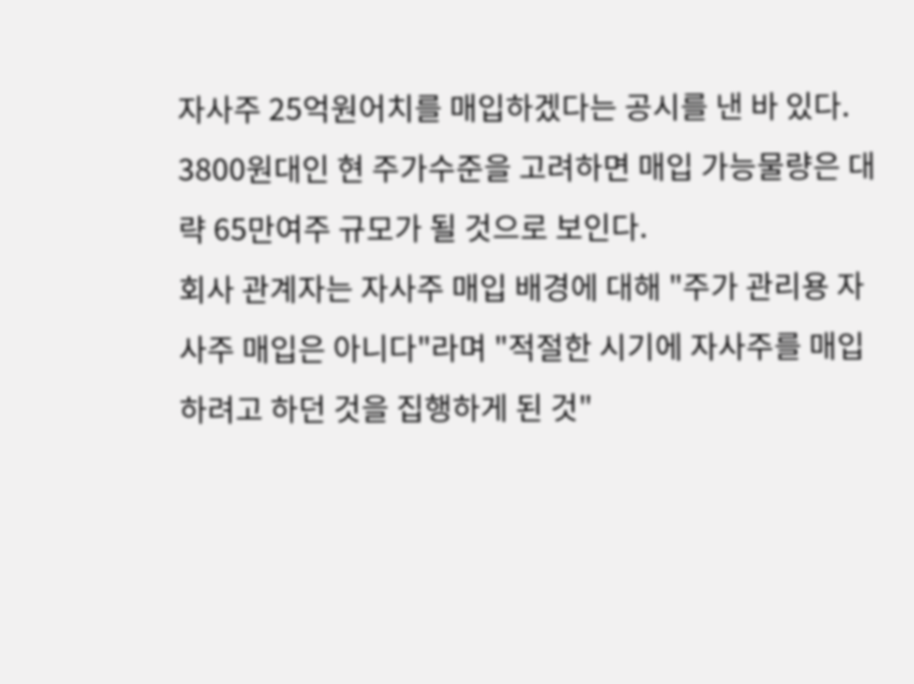자사주 25억원어치를 매입하겠다는 공시를 낸 바 있다. 3800원대인 현 주가수준을 고려하면 매입 가능물량은 대략 65만여주 규모가 될 것으로 보인다.
회사 관계자는 자사주 매입 배경에 대해 "주가 관리용 자사주 매입은 아니다"라며 "적절한 시기에 자사주를 매입하려고 하던 것을 집행하게 된 것"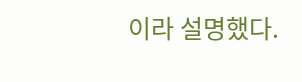이라 설명했다.